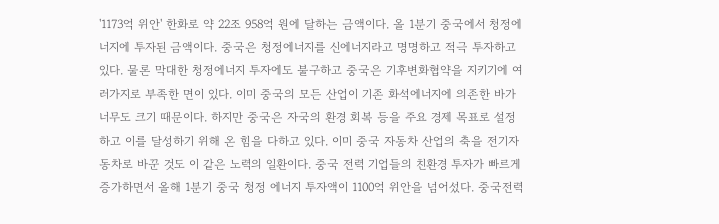'1173억 위안' 한화로 약 22조 958억 원에 달하는 금액이다. 올 1분기 중국에서 청정에너지에 투자된 금액이다. 중국은 청정에너지를 신에너지라고 명명하고 적극 투자하고 있다. 물론 막대한 청정에너지 투자에도 불구하고 중국은 기후변화협약을 지키기에 여러가지로 부족한 면이 있다. 이미 중국의 모든 산업이 기존 화석에너지에 의존한 바가 너무도 크기 때문이다. 하지만 중국은 자국의 환경 회복 등을 주요 경제 목표로 설정하고 이를 달성하기 위해 온 힘을 다하고 있다. 이미 중국 자동차 산업의 축을 전기자동차로 바꾼 것도 이 같은 노력의 일환이다. 중국 전력 기업들의 친환경 투자가 빠르게 증가하면서 올해 1분기 중국 청정 에너지 투자액이 1100억 위안을 넘어섰다. 중국전력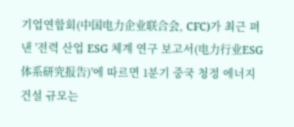기업연합회(中国电力企业联合会, CFC)가 최근 펴낸 '전력 산업 ESG 체계 연구 보고서(电力行业ESG体系研究报告)'에 따르면 1분기 중국 청정 에너지 건설 규모는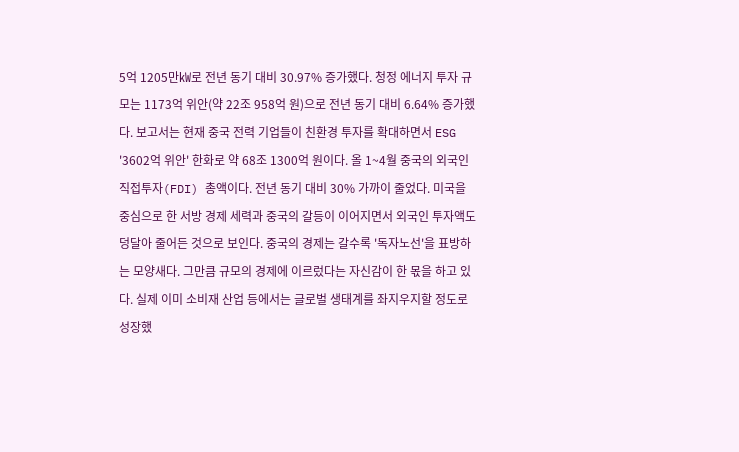5억 1205만㎾로 전년 동기 대비 30.97% 증가했다. 청정 에너지 투자 규모는 1173억 위안(약 22조 958억 원)으로 전년 동기 대비 6.64% 증가했다. 보고서는 현재 중국 전력 기업들이 친환경 투자를 확대하면서 ESG
'3602억 위안' 한화로 약 68조 1300억 원이다. 올 1~4월 중국의 외국인직접투자(FDI) 총액이다. 전년 동기 대비 30% 가까이 줄었다. 미국을 중심으로 한 서방 경제 세력과 중국의 갈등이 이어지면서 외국인 투자액도 덩달아 줄어든 것으로 보인다. 중국의 경제는 갈수록 '독자노선'을 표방하는 모양새다. 그만큼 규모의 경제에 이르렀다는 자신감이 한 몫을 하고 있다. 실제 이미 소비재 산업 등에서는 글로벌 생태계를 좌지우지할 정도로 성장했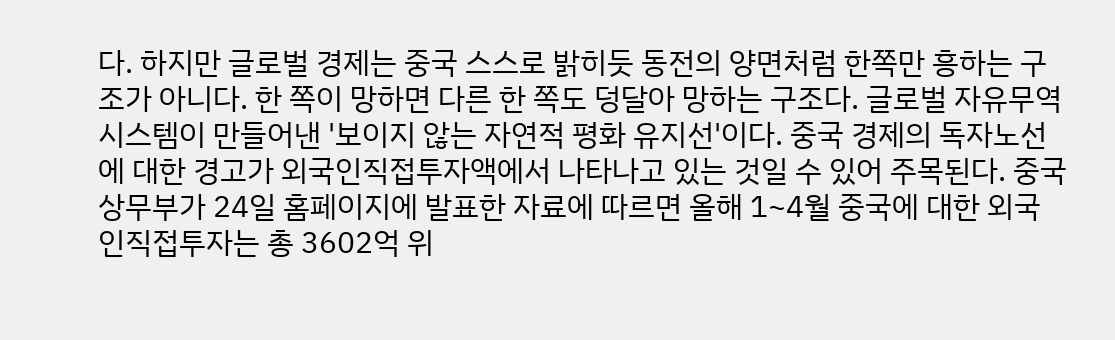다. 하지만 글로벌 경제는 중국 스스로 밝히듯 동전의 양면처럼 한쪽만 흥하는 구조가 아니다. 한 쪽이 망하면 다른 한 쪽도 덩달아 망하는 구조다. 글로벌 자유무역시스템이 만들어낸 '보이지 않는 자연적 평화 유지선'이다. 중국 경제의 독자노선에 대한 경고가 외국인직접투자액에서 나타나고 있는 것일 수 있어 주목된다. 중국 상무부가 24일 홈페이지에 발표한 자료에 따르면 올해 1~4월 중국에 대한 외국인직접투자는 총 3602억 위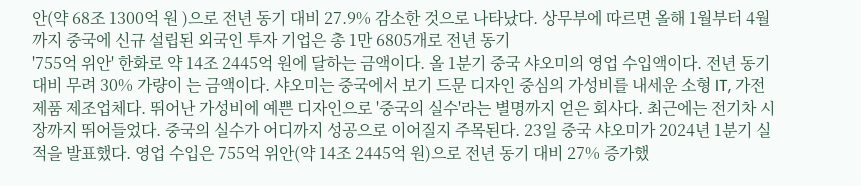안(약 68조 1300억 원 )으로 전년 동기 대비 27.9% 감소한 것으로 나타났다. 상무부에 따르면 올해 1월부터 4월까지 중국에 신규 설립된 외국인 투자 기업은 총 1만 6805개로 전년 동기
'755억 위안' 한화로 약 14조 2445억 원에 달하는 금액이다. 올 1분기 중국 샤오미의 영업 수입액이다. 전년 동기 대비 무려 30% 가량이 는 금액이다. 샤오미는 중국에서 보기 드문 디자인 중심의 가성비를 내세운 소형 IT, 가전 제품 제조업체다. 뛰어난 가성비에 예쁜 디자인으로 '중국의 실수'라는 별명까지 얻은 회사다. 최근에는 전기차 시장까지 뛰어들었다. 중국의 실수가 어디까지 성공으로 이어질지 주목된다. 23일 중국 샤오미가 2024년 1분기 실적을 발표했다. 영업 수입은 755억 위안(약 14조 2445억 원)으로 전년 동기 대비 27% 증가했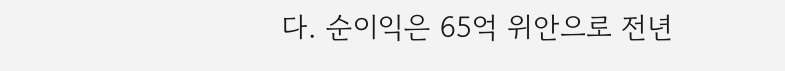다. 순이익은 65억 위안으로 전년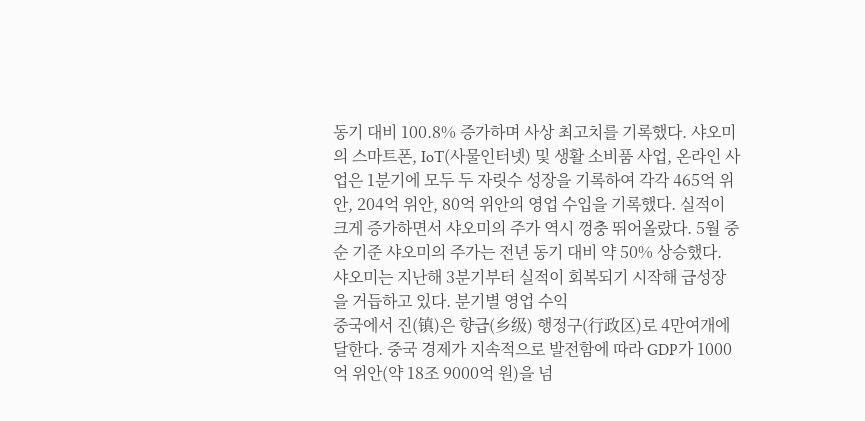동기 대비 100.8% 증가하며 사상 최고치를 기록했다. 샤오미의 스마트폰, IoT(사물인터넷) 및 생활 소비품 사업, 온라인 사업은 1분기에 모두 두 자릿수 성장을 기록하여 각각 465억 위안, 204억 위안, 80억 위안의 영업 수입을 기록했다. 실적이 크게 증가하면서 샤오미의 주가 역시 껑충 뛰어올랐다. 5월 중순 기준 샤오미의 주가는 전년 동기 대비 약 50% 상승했다. 샤오미는 지난해 3분기부터 실적이 회복되기 시작해 급성장을 거듭하고 있다. 분기별 영업 수익
중국에서 진(镇)은 향급(乡级) 행정구(行政区)로 4만여개에 달한다. 중국 경제가 지속적으로 발전함에 따라 GDP가 1000억 위안(약 18조 9000억 원)을 넘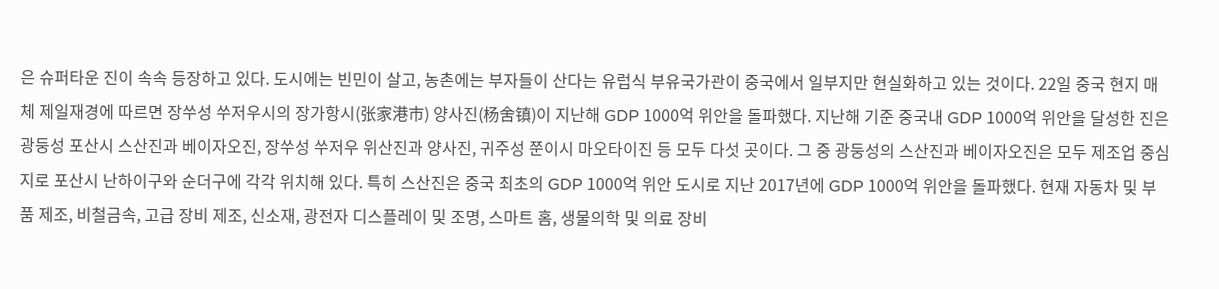은 슈퍼타운 진이 속속 등장하고 있다. 도시에는 빈민이 살고, 농촌에는 부자들이 산다는 유럽식 부유국가관이 중국에서 일부지만 현실화하고 있는 것이다. 22일 중국 현지 매체 제일재경에 따르면 장쑤성 쑤저우시의 장가항시(张家港市) 양사진(杨舍镇)이 지난해 GDP 1000억 위안을 돌파했다. 지난해 기준 중국내 GDP 1000억 위안을 달성한 진은 광둥성 포산시 스산진과 베이자오진, 장쑤성 쑤저우 위산진과 양사진, 귀주성 쭌이시 마오타이진 등 모두 다섯 곳이다. 그 중 광둥성의 스산진과 베이자오진은 모두 제조업 중심지로 포산시 난하이구와 순더구에 각각 위치해 있다. 특히 스산진은 중국 최초의 GDP 1000억 위안 도시로 지난 2017년에 GDP 1000억 위안을 돌파했다. 현재 자동차 및 부품 제조, 비철금속, 고급 장비 제조, 신소재, 광전자 디스플레이 및 조명, 스마트 홈, 생물의학 및 의료 장비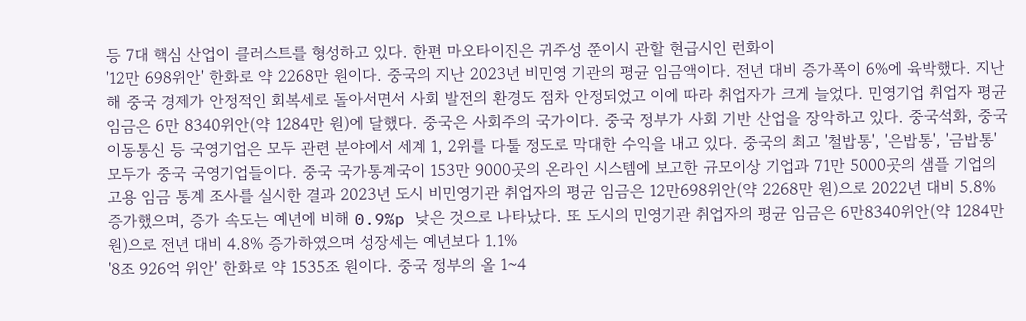등 7대 핵심 산업이 클러스트를 형성하고 있다. 한편 마오타이진은 귀주성 쭌이시 관할 현급시인 런화이
'12만 698위안' 한화로 약 2268만 원이다. 중국의 지난 2023년 비민영 기관의 평균 임금액이다. 전년 대비 증가폭이 6%에 육박했다. 지난해 중국 경제가 안정적인 회복세로 돌아서면서 사회 발전의 환경도 점차 안정되었고 이에 따라 취업자가 크게 늘었다. 민영기업 취업자 평균 임금은 6만 8340위안(약 1284만 원)에 달했다. 중국은 사회주의 국가이다. 중국 정부가 사회 기반 산업을 장악하고 있다. 중국석화, 중국이동통신 등 국영기업은 모두 관련 분야에서 세계 1, 2위를 다툴 정도로 막대한 수익을 내고 있다. 중국의 최고 '철밥통', '은밥통', '금밥통' 모두가 중국 국영기업들이다. 중국 국가통계국이 153만 9000곳의 온라인 시스템에 보고한 규모이상 기업과 71만 5000곳의 샘플 기업의 고용 임금 통계 조사를 실시한 결과 2023년 도시 비민영기관 취업자의 평균 임금은 12만698위안(약 2268만 원)으로 2022년 대비 5.8% 증가했으며, 증가 속도는 예년에 비해 0.9%p 낮은 것으로 나타났다. 또 도시의 민영기관 취업자의 평균 임금은 6만8340위안(약 1284만 원)으로 전년 대비 4.8% 증가하였으며 성장세는 예년보다 1.1%
'8조 926억 위안' 한화로 약 1535조 원이다. 중국 정부의 올 1~4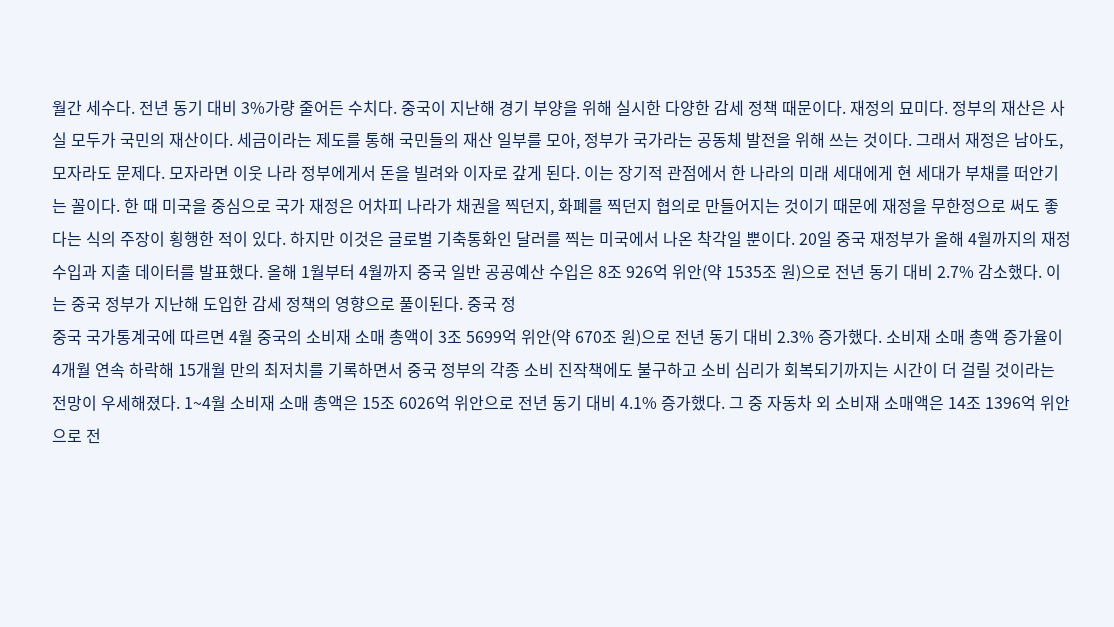월간 세수다. 전년 동기 대비 3%가량 줄어든 수치다. 중국이 지난해 경기 부양을 위해 실시한 다양한 감세 정책 때문이다. 재정의 묘미다. 정부의 재산은 사실 모두가 국민의 재산이다. 세금이라는 제도를 통해 국민들의 재산 일부를 모아, 정부가 국가라는 공동체 발전을 위해 쓰는 것이다. 그래서 재정은 남아도, 모자라도 문제다. 모자라면 이웃 나라 정부에게서 돈을 빌려와 이자로 갚게 된다. 이는 장기적 관점에서 한 나라의 미래 세대에게 현 세대가 부채를 떠안기는 꼴이다. 한 때 미국을 중심으로 국가 재정은 어차피 나라가 채권을 찍던지, 화폐를 찍던지 협의로 만들어지는 것이기 때문에 재정을 무한정으로 써도 좋다는 식의 주장이 횡행한 적이 있다. 하지만 이것은 글로벌 기축통화인 달러를 찍는 미국에서 나온 착각일 뿐이다. 20일 중국 재정부가 올해 4월까지의 재정 수입과 지출 데이터를 발표했다. 올해 1월부터 4월까지 중국 일반 공공예산 수입은 8조 926억 위안(약 1535조 원)으로 전년 동기 대비 2.7% 감소했다. 이는 중국 정부가 지난해 도입한 감세 정책의 영향으로 풀이된다. 중국 정
중국 국가통계국에 따르면 4월 중국의 소비재 소매 총액이 3조 5699억 위안(약 670조 원)으로 전년 동기 대비 2.3% 증가했다. 소비재 소매 총액 증가율이 4개월 연속 하락해 15개월 만의 최저치를 기록하면서 중국 정부의 각종 소비 진작책에도 불구하고 소비 심리가 회복되기까지는 시간이 더 걸릴 것이라는 전망이 우세해졌다. 1~4월 소비재 소매 총액은 15조 6026억 위안으로 전년 동기 대비 4.1% 증가했다. 그 중 자동차 외 소비재 소매액은 14조 1396억 위안으로 전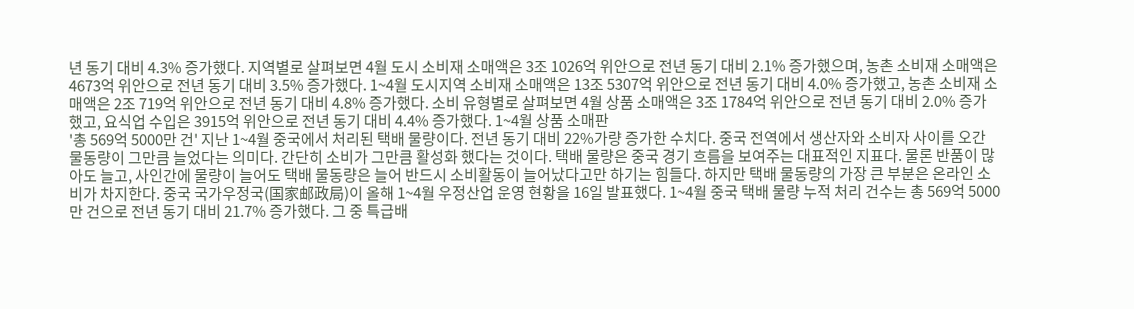년 동기 대비 4.3% 증가했다. 지역별로 살펴보면 4월 도시 소비재 소매액은 3조 1026억 위안으로 전년 동기 대비 2.1% 증가했으며, 농촌 소비재 소매액은 4673억 위안으로 전년 동기 대비 3.5% 증가했다. 1~4월 도시지역 소비재 소매액은 13조 5307억 위안으로 전년 동기 대비 4.0% 증가했고, 농촌 소비재 소매액은 2조 719억 위안으로 전년 동기 대비 4.8% 증가했다. 소비 유형별로 살펴보면 4월 상품 소매액은 3조 1784억 위안으로 전년 동기 대비 2.0% 증가했고, 요식업 수입은 3915억 위안으로 전년 동기 대비 4.4% 증가했다. 1~4월 상품 소매판
'총 569억 5000만 건' 지난 1~4월 중국에서 처리된 택배 물량이다. 전년 동기 대비 22%가량 증가한 수치다. 중국 전역에서 생산자와 소비자 사이를 오간 물동량이 그만큼 늘었다는 의미다. 간단히 소비가 그만큼 활성화 했다는 것이다. 택배 물량은 중국 경기 흐름을 보여주는 대표적인 지표다. 물론 반품이 많아도 늘고, 사인간에 물량이 늘어도 택배 물동량은 늘어 반드시 소비활동이 늘어났다고만 하기는 힘들다. 하지만 택배 물동량의 가장 큰 부분은 온라인 소비가 차지한다. 중국 국가우정국(国家邮政局)이 올해 1~4월 우정산업 운영 현황을 16일 발표했다. 1~4월 중국 택배 물량 누적 처리 건수는 총 569억 5000만 건으로 전년 동기 대비 21.7% 증가했다. 그 중 특급배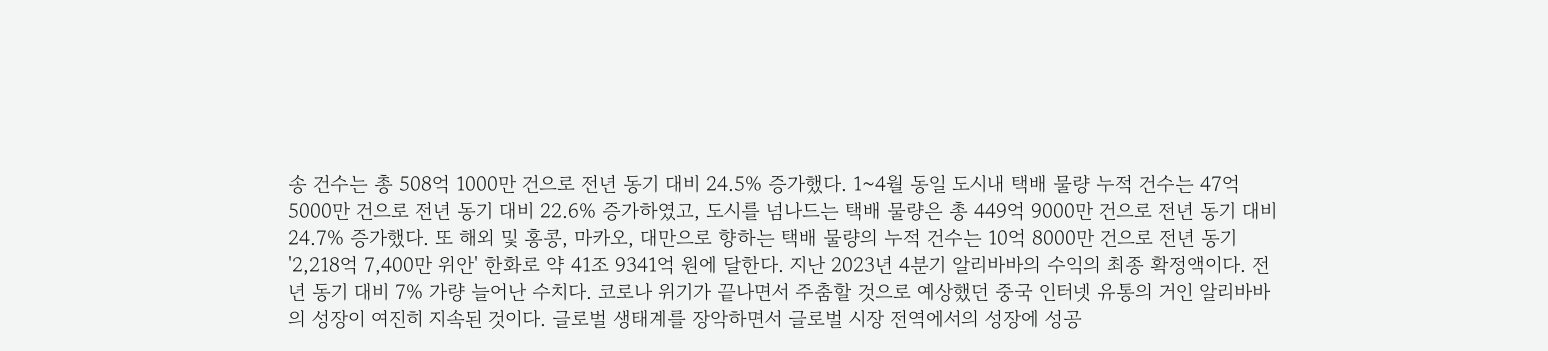송 건수는 총 508억 1000만 건으로 전년 동기 대비 24.5% 증가했다. 1~4월 동일 도시내 택배 물량 누적 건수는 47억 5000만 건으로 전년 동기 대비 22.6% 증가하였고, 도시를 넘나드는 택배 물량은 총 449억 9000만 건으로 전년 동기 대비 24.7% 증가했다. 또 해외 및 홍콩, 마카오, 대만으로 향하는 택배 물량의 누적 건수는 10억 8000만 건으로 전년 동기
'2,218억 7,400만 위안' 한화로 약 41조 9341억 원에 달한다. 지난 2023년 4분기 알리바바의 수익의 최종 확정액이다. 전년 동기 대비 7% 가량 늘어난 수치다. 코로나 위기가 끝나면서 주춤할 것으로 예상했던 중국 인터넷 유통의 거인 알리바바의 성장이 여진히 지속된 것이다. 글로벌 생태계를 장악하면서 글로벌 시장 전역에서의 성장에 성공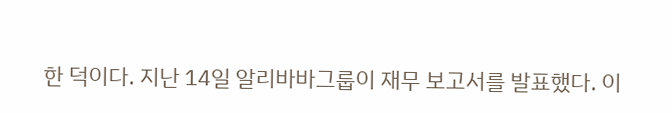한 덕이다. 지난 14일 알리바바그룹이 재무 보고서를 발표했다. 이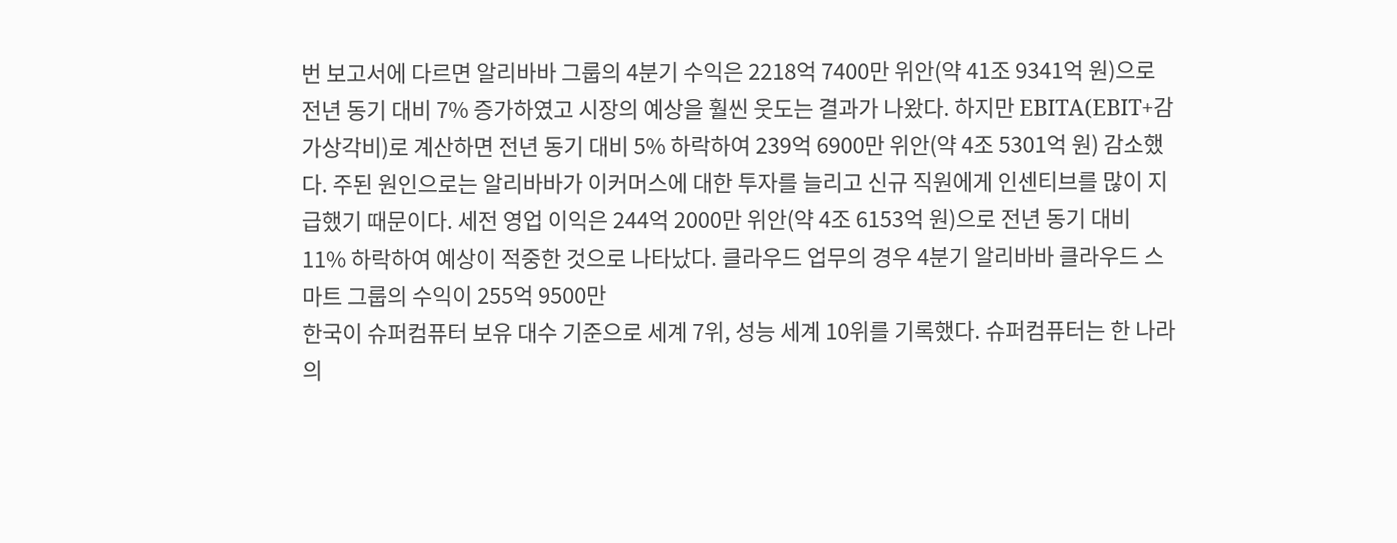번 보고서에 다르면 알리바바 그룹의 4분기 수익은 2218억 7400만 위안(약 41조 9341억 원)으로 전년 동기 대비 7% 증가하였고 시장의 예상을 훨씬 웃도는 결과가 나왔다. 하지만 EBITA(EBIT+감가상각비)로 계산하면 전년 동기 대비 5% 하락하여 239억 6900만 위안(약 4조 5301억 원) 감소했다. 주된 원인으로는 알리바바가 이커머스에 대한 투자를 늘리고 신규 직원에게 인센티브를 많이 지급했기 때문이다. 세전 영업 이익은 244억 2000만 위안(약 4조 6153억 원)으로 전년 동기 대비 11% 하락하여 예상이 적중한 것으로 나타났다. 클라우드 업무의 경우 4분기 알리바바 클라우드 스마트 그룹의 수익이 255억 9500만
한국이 슈퍼컴퓨터 보유 대수 기준으로 세계 7위, 성능 세계 10위를 기록했다. 슈퍼컴퓨터는 한 나라의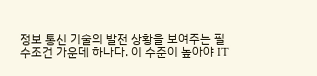정보 통신 기술의 발전 상황을 보여주는 필수조건 가운데 하나다. 이 수준이 높아야 IT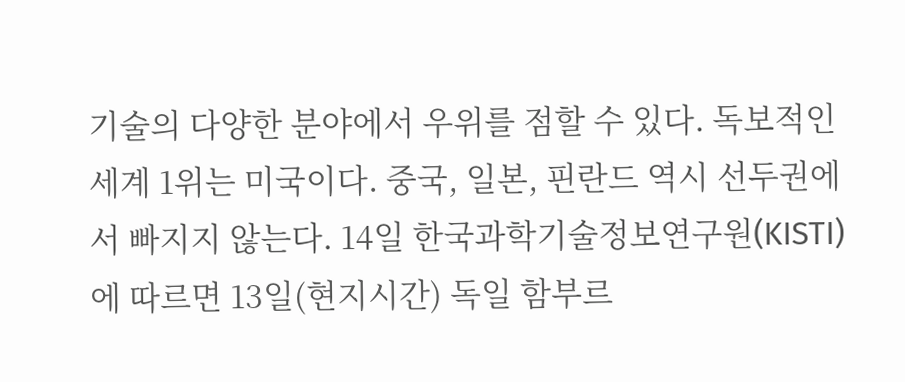기술의 다양한 분야에서 우위를 점할 수 있다. 독보적인 세계 1위는 미국이다. 중국, 일본, 핀란드 역시 선두권에서 빠지지 않는다. 14일 한국과학기술정보연구원(KISTI)에 따르면 13일(현지시간) 독일 함부르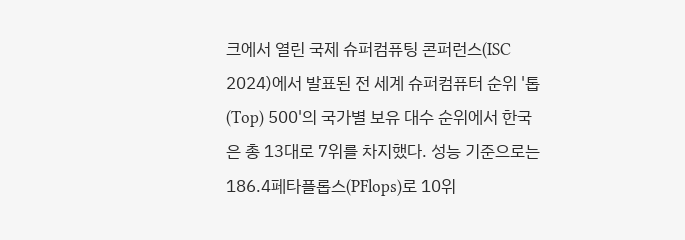크에서 열린 국제 슈퍼컴퓨팅 콘퍼런스(ISC 2024)에서 발표된 전 세계 슈퍼컴퓨터 순위 '톱(Top) 500'의 국가별 보유 대수 순위에서 한국은 총 13대로 7위를 차지했다. 성능 기준으로는 186.4페타플롭스(PFlops)로 10위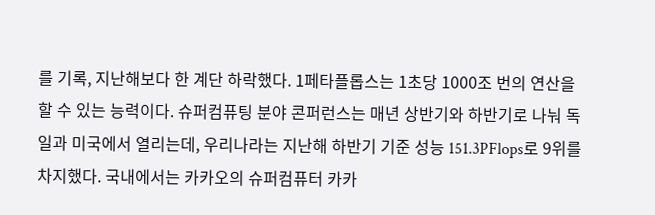를 기록, 지난해보다 한 계단 하락했다. 1페타플롭스는 1초당 1000조 번의 연산을 할 수 있는 능력이다. 슈퍼컴퓨팅 분야 콘퍼런스는 매년 상반기와 하반기로 나눠 독일과 미국에서 열리는데, 우리나라는 지난해 하반기 기준 성능 151.3PFlops로 9위를 차지했다. 국내에서는 카카오의 슈퍼컴퓨터 카카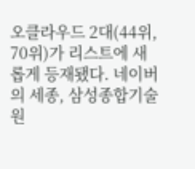오클라우드 2대(44위, 70위)가 리스트에 새롭게 등재됐다. 네이버의 세종, 삼성종합기술원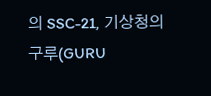의 SSC-21, 기상청의 구루(GURU